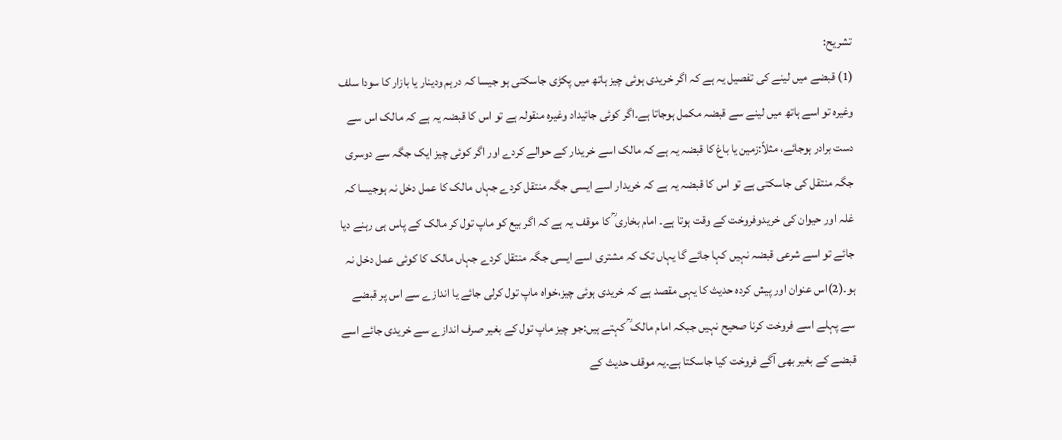تشریح:
(1) قبضے میں لینے کی تفصیل یہ ہے کہ اگر خریدى ہوئی چیز ہاتھ میں پکڑی جاسکتی ہو جیسا کہ درہم ودینار یا بازار کا سودا سلف وغیرہ تو اسے ہاتھ میں لینے سے قبضہ مکمل ہوجاتا ہے۔اگر کوئی جائیداد وغیرہ منقولہ ہے تو اس کا قبضہ یہ ہے کہ مالک اس سے دست برادر ہوجائے، مثلاً:زمین یا باغ کا قبضہ یہ ہے کہ مالک اسے خریدار کے حوالے کردے اور اگر کوئی چیز ایک جگہ سے دوسری جگہ منتقل کی جاسکتی ہے تو اس کا قبضہ یہ ہے کہ خریدار اسے ایسی جگہ منتقل کردے جہاں مالک کا عمل دخل نہ ہوجیسا کہ غلہ اور حیوان کی خریدوفروخت کے وقت ہوتا ہے۔ امام بخاری ؒ کا موقف یہ ہے کہ اگر بیع کو ماپ تول کر مالک کے پاس ہی رہنے دیا جائے تو اسے شرعی قبضہ نہیں کہا جائے گا یہاں تک کہ مشتری اسے ایسی جگہ منتقل کردے جہاں مالک کا کوئی عمل دخل نہ ہو۔(2)اس عنوان اور پیش کردہ حدیث کا یہی مقصد ہے کہ خریدی ہوئی چیز،خواہ ماپ تول کرلی جائے یا اندازے سے اس پر قبضے سے پہلے اسے فروخت کرنا صحیح نہیں جبکہ امام مالک ؒ کہتے ہیں:جو چیز ماپ تول کے بغیر صرف اندازے سے خریدی جائے اسے قبضے کے بغیر بھی آگے فروخت کیا جاسکتا ہے۔یہ موقف حدیث کے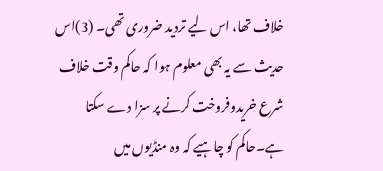خلاف تھا، اس لیے تردید ضروری تھی۔ (3)اس حدیث سے یہ بھی معلوم ہوا کہ حاکم وقت خلاف شرع خریدوفروخت کرنے پر سزا دے سکتا ہے۔حاکم کو چاہیے کہ وہ منڈیوں میں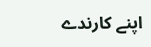اپنے کارندے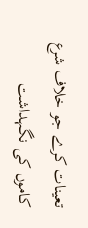تعینات کرے جو خلاف شرع کاموں کی نگہداشت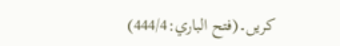کریں۔(فتح الباري:444/4)